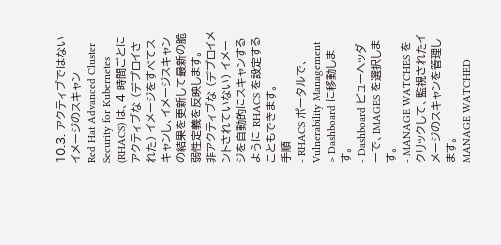10.3. アクティブではないイメージのスキャン
Red Hat Advanced Cluster Security for Kubernetes (RHACS) は、4 時間ごとにアクティブな (デプロイされた) イメージをすべてスキャンし、イメージスキャンの結果を更新して最新の脆弱性定義を反映します。
非アクティブな (デプロイメントされていない) イメージを自動的にスキャンするように RHACS を設定することもできます。
手順
- RHACS ポータルで、Vulnerability Management > Dashboard に移動します。
- Dashboard ビューヘッダーで、IMAGES を選択します。
- MANAGE WATCHES をクリックして、監視されたイメージのスキャンを管理します。
MANAGE WATCHED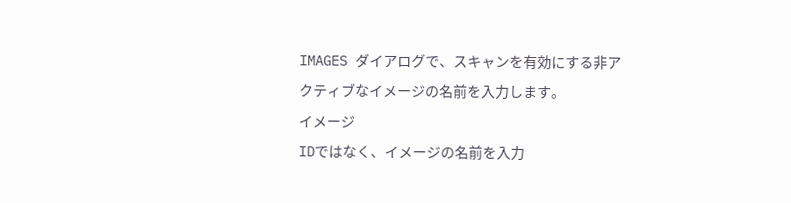IMAGES ダイアログで、スキャンを有効にする非アクティブなイメージの名前を入力します。
イメージ
IDではなく、イメージの名前を入力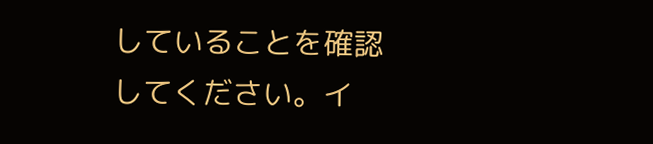していることを確認してください。イ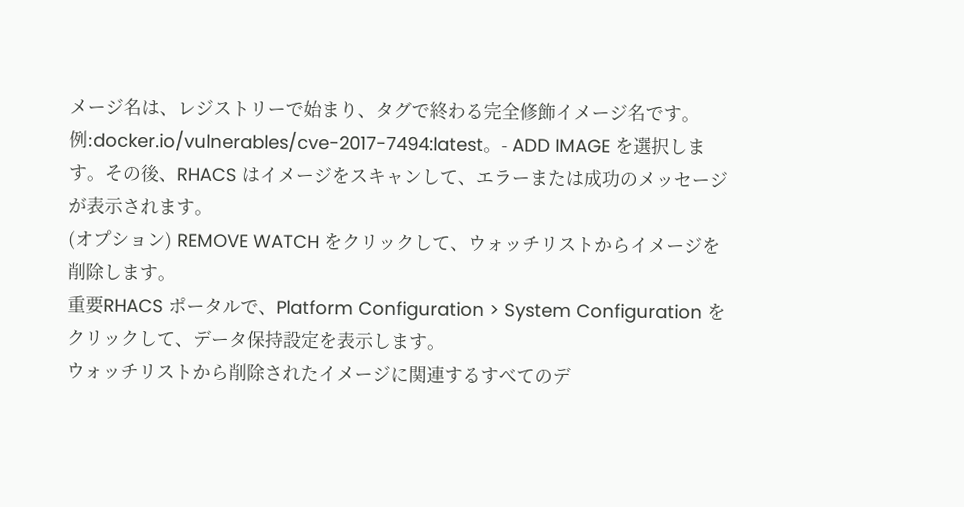メージ名は、レジストリーで始まり、タグで終わる完全修飾イメージ名です。例:docker.io/vulnerables/cve-2017-7494:latest。- ADD IMAGE を選択します。その後、RHACS はイメージをスキャンして、エラーまたは成功のメッセージが表示されます。
(オプション) REMOVE WATCH をクリックして、ウォッチリストからイメージを削除します。
重要RHACS ポータルで、Platform Configuration > System Configuration をクリックして、データ保持設定を表示します。
ウォッチリストから削除されたイメージに関連するすべてのデ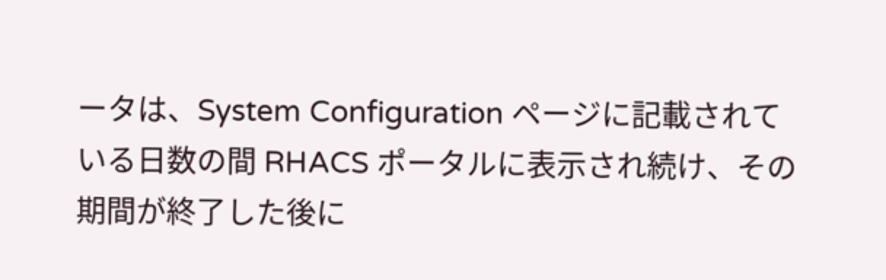ータは、System Configuration ページに記載されている日数の間 RHACS ポータルに表示され続け、その期間が終了した後に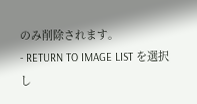のみ削除されます。
- RETURN TO IMAGE LIST を選択し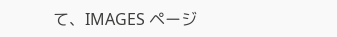て、IMAGES ページ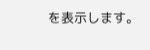を表示します。